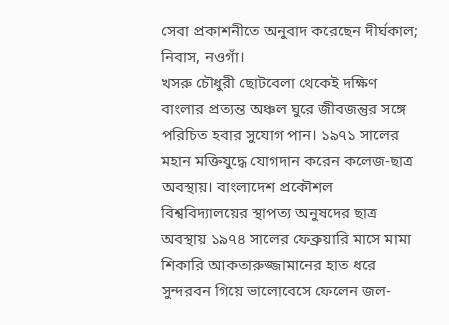সেবা প্রকাশনীতে অনুবাদ করেছেন দীর্ঘকাল; নিবাস, নওগাঁ।
খসরু চৌধুরী ছোটবেলা থেকেই দক্ষিণ বাংলার প্রত্যন্ত অঞ্চল ঘুরে জীবজন্তুর সঙ্গে পরিচিত হবার সুযোগ পান। ১৯৭১ সালের মহান মক্তিযুদ্ধে যোগদান করেন কলেজ-ছাত্র অবস্থায়। বাংলাদেশ প্রকৌশল বিশ্ববিদ্যালয়ের স্থাপত্য অনুষদের ছাত্র অবস্থায় ১৯৭৪ সালের ফেব্রুয়ারি মাসে মামা শিকারি আকতারুজ্জামানের হাত ধরে সুন্দরবন গিয়ে ভালোবেসে ফেলেন জল-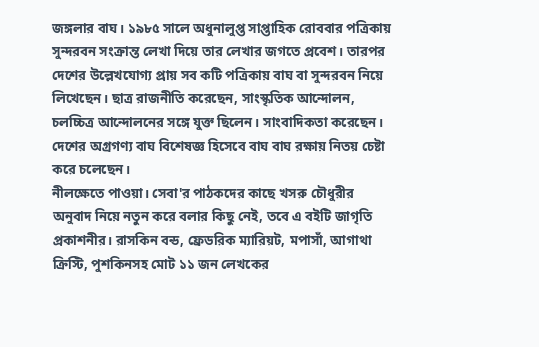জঙ্গলার বাঘ। ১৯৮৫ সালে অধুনালুপ্ত সাপ্তাহিক রোববার পত্রিকায় সুন্দরবন সংক্রান্ত লেখা দিয়ে তার লেখার জগতে প্ৰবেশ। তারপর দেশের উল্লেখযোগ্য প্রায় সব কটি পত্রিকায় বাঘ বা সুন্দরবন নিয়ে লিখেছেন। ছাত্র রাজনীতি করেছেন, সাংস্কৃতিক আন্দোলন, চলচ্চিত্র আন্দোলনের সঙ্গে যুক্ত ছিলেন। সাংবাদিকতা করেছেন। দেশের অগ্রগণ্য বাঘ বিশেষজ্ঞ হিসেবে বাঘ বাঘ রক্ষায় নিতয় চেষ্টা করে চলেছেন।
নীলক্ষেতে পাওয়া। সেবা'র পাঠকদের কাছে খসরু চৌধুরীর অনুবাদ নিয়ে নতুন করে বলার কিছু নেই, তবে এ বইটি জাগৃতি প্রকাশনীর। রাসকিন বন্ড, ফ্রেডরিক ম্যারিয়ট, মপাসাঁ, আগাথা ক্রিস্টি, পুশকিনসহ মোট ১১ জন লেখকের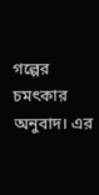গল্পের চমৎকার অনুবাদ। এর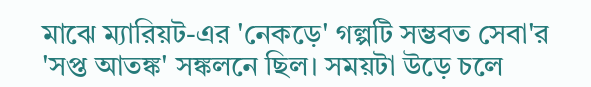মাঝে ম্যারিয়ট-এর 'নেকড়ে' গল্পটি সম্ভবত সেবা'র 'সপ্ত আতঙ্ক' সঙ্কলনে ছিল। সময়টা উড়ে চলে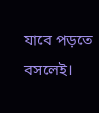যাবে পড়তে বসলেই।